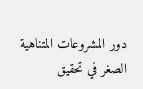دور المشروعات المتناهية الصغر في تحقيق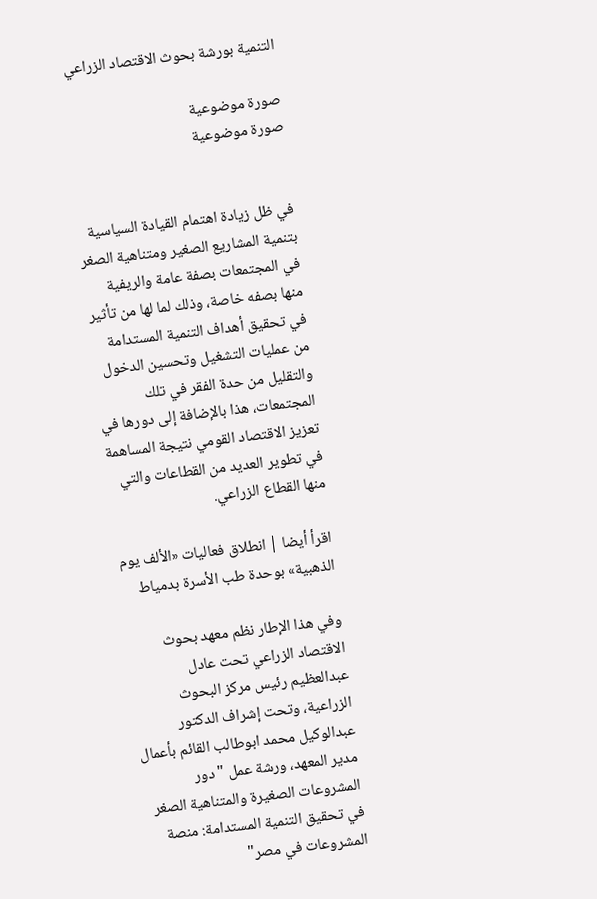التنمية بورشة بحوث الاقتصاد الزراعي

صورة موضوعية
صورة موضوعية


في ظل زيادة اهتمام القيادة السياسية بتنمية المشاريع الصغير ومتناهية الصغر في المجتمعات بصفة عامة والريفية منها بصفه خاصة، وذلك لما لها من تأثير في تحقيق أهداف التنمية المستدامة من عمليات التشغيل وتحسين الدخول والتقليل من حدة الفقر في تلك المجتمعات، هذا بالإضافة إلى دورها في تعزيز الاقتصاد القومي نتيجة المساهمة في تطوير العديد من القطاعات والتي منها القطاع الزراعي.

اقرأ أيضا | انطلاق فعاليات «الألف يوم الذهبية» بوحدة طب الأسرة بدمياط

وفي هذا الإطار نظم معهد بحوث الاقتصاد الزراعي تحت عادل عبدالعظيم رئيس مركز البحوث الزراعية، وتحت إشراف الدكتور عبدالوكيل محمد ابوطالب القائم بأعمال مدير المعهد، ورشة عمل "دور المشروعات الصغيرة والمتناهية الصغر في تحقيق التنمية المستدامة: منصة المشروعات في مصر"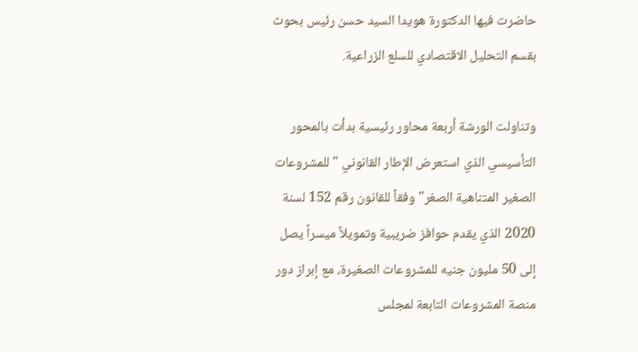حاضرت فيها الدكتورة هويدا السيد حسن رئيس بحوث بقسم التحليل الاقتصادي للسلع الزراعية.

وتناولت الورشة أربعة محاور رئيسية بدأت بالمحور التأسيسي الذي استعرض الإطار القانوني "للمشروعات الصغير المتناهية الصغر" وفقاً للقانون رقم 152 لسنة 2020 الذي يقدم حوافز ضريبية وتمويلاً ميسراً يصل إلى 50 مليون جنيه للمشروعات الصغيرة، مع إبراز دور منصة المشروعات التابعة لمجلس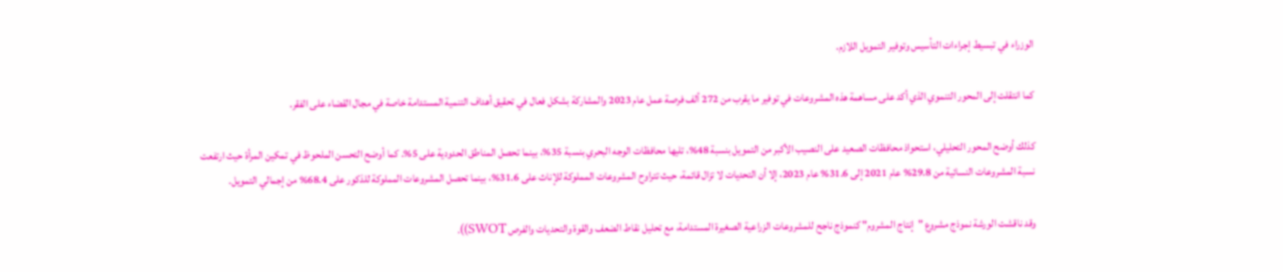الوزراء في تبسيط إجراءات التأسيس وتوفير التمويل اللازم.

كما انتقلت إلى المحور التنموي الذي أكد على مساهمة هذه المشروعات في توفير ما يقرب من 272 ألف فرصة عمل عام 2023 والمشاركة بشكل فعال في تحقيق أهداف التنمية المستدامة خاصة في مجال القضاء على الفقر.

كذلك أوضح المحور التحليلي، استحواذ محافظات الصعيد على النصيب الأكبر من التمويل بنسبة 48%، تليها محافظات الوجه البحري بنسبة 35%، بينما تحصل المناطق الحدودية على 5%. كما أوضح التحسن الملحوظ في تمكين المرأة حيث ارتفعت نسبة المشروعات النسائية من 29.8% عام 2021 إلى 31.6% عام 2023، إلا أن التحديات لا تزال قائمة، حيث تتراوح المشروعات المملوكة للإناث على 31.6%، بينما تحصل المشروعات المملوكة للذكور على 68.4% من إجمالي التمويل.

وقد ناقشت الورشة نموذج مشروع "إنتاج المشروم" كنموذج ناجح للمشروعات الزراعية الصغيرة المستدامة، مع تحليل نقاط الضعف والقوة والتحديات والفرص SWOT)).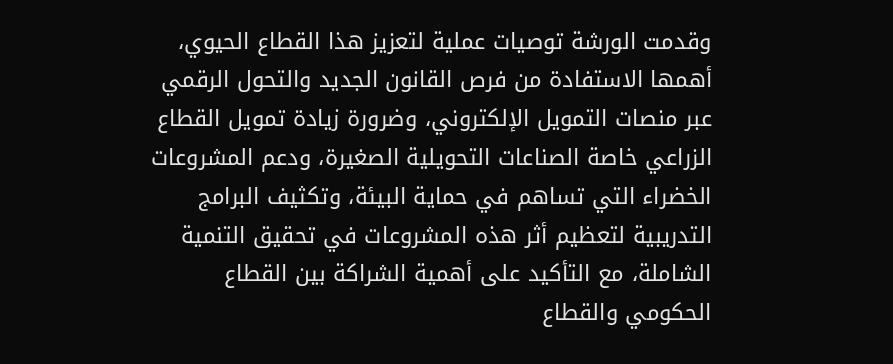وقدمت الورشة توصيات عملية لتعزيز هذا القطاع الحيوي، أهمها الاستفادة من فرص القانون الجديد والتحول الرقمي عبر منصات التمويل الإلكتروني، وضرورة زيادة تمويل القطاع الزراعي خاصة الصناعات التحويلية الصغيرة، ودعم المشروعات الخضراء التي تساهم في حماية البيئة، وتكثيف البرامج التدريبية لتعظيم أثر هذه المشروعات في تحقيق التنمية الشاملة، مع التأكيد على أهمية الشراكة بين القطاع الحكومي والقطاع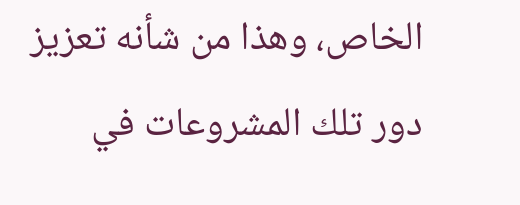الخاص، وهذا من شأنه تعزيز دور تلك المشروعات في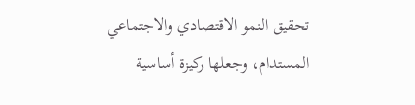تحقيق النمو الاقتصادي والاجتماعي المستدام، وجعلها ركيزة أساسية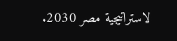لاستراتيجية مصر 2030.